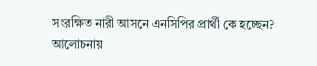সংরক্ষিত নারী আসনে এনসিপির প্রার্থী কে হচ্ছেন? আলোচনায়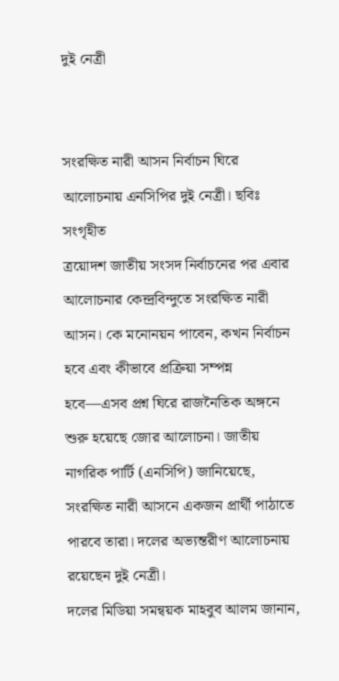দুই নেত্রী


সংরক্ষিত নারী আসন নির্বাচন ঘিরে আলোচনায় এনসিপির দুই নেত্রী। ছবিঃ সংগৃহীত
ত্রয়োদশ জাতীয় সংসদ নির্বাচনের পর এবার আলোচনার কেন্দ্রবিন্দুতে সংরক্ষিত নারী আসন। কে মনোনয়ন পাবেন, কখন নির্বাচন হবে এবং কীভাবে প্রক্রিয়া সম্পন্ন হবে—এসব প্রশ্ন ঘিরে রাজনৈতিক অঙ্গনে শুরু হয়েছে জোর আলোচনা। জাতীয় নাগরিক পার্টি (এনসিপি) জানিয়েছে, সংরক্ষিত নারী আসনে একজন প্রার্থী পাঠাতে পারবে তারা। দলের অভ্যন্তরীণ আলোচনায় রয়েছেন দুই নেত্রী।
দলের মিডিয়া সমন্বয়ক মাহবুব আলম জানান,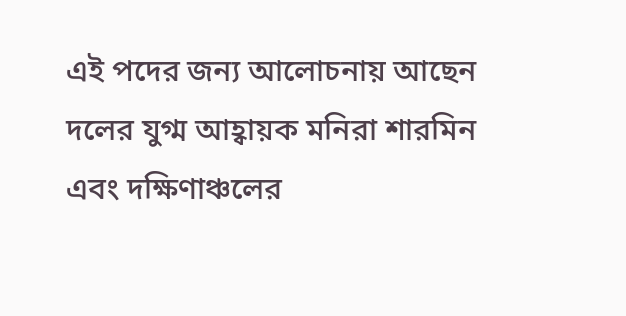এই পদের জন্য আলোচনায় আছেন দলের যুগ্ম আহ্বায়ক মনিরা শারমিন এবং দক্ষিণাঞ্চলের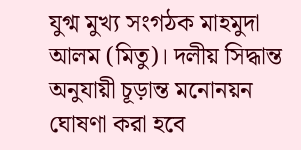যুগ্ম মুখ্য সংগঠক মাহমুদা আলম (মিতু)। দলীয় সিদ্ধান্ত অনুযায়ী চূড়ান্ত মনোনয়ন ঘোষণা করা হবে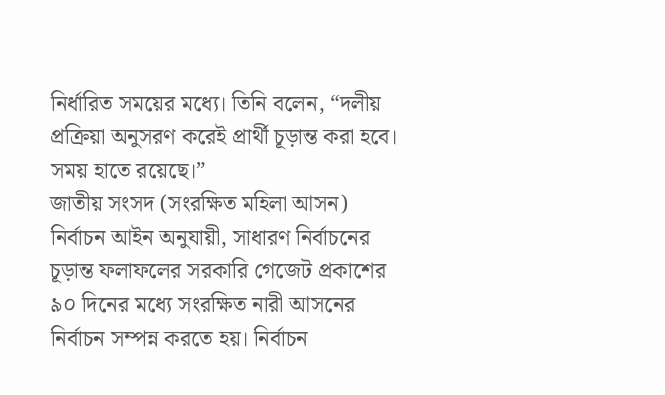নির্ধারিত সময়ের মধ্যে। তিনি বলেন, “দলীয় প্রক্রিয়া অনুসরণ করেই প্রার্থী চূড়ান্ত করা হবে। সময় হাতে রয়েছে।”
জাতীয় সংসদ (সংরক্ষিত মহিলা আসন) নির্বাচন আইন অনুযায়ী, সাধারণ নির্বাচনের চূড়ান্ত ফলাফলের সরকারি গেজেট প্রকাশের ৯০ দিনের মধ্যে সংরক্ষিত নারী আসনের নির্বাচন সম্পন্ন করতে হয়। নির্বাচন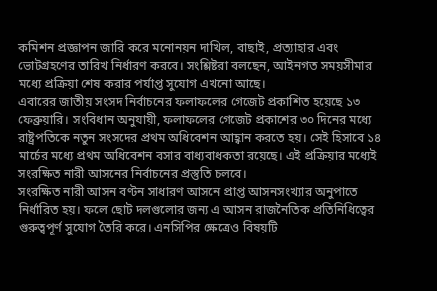কমিশন প্রজ্ঞাপন জারি করে মনোনয়ন দাখিল, বাছাই, প্রত্যাহার এবং ভোটগ্রহণের তারিখ নির্ধারণ করবে। সংশ্লিষ্টরা বলছেন, আইনগত সময়সীমার মধ্যে প্রক্রিয়া শেষ করার পর্যাপ্ত সুযোগ এখনো আছে।
এবারের জাতীয় সংসদ নির্বাচনের ফলাফলের গেজেট প্রকাশিত হয়েছে ১৩ ফেব্রুয়ারি। সংবিধান অনুযায়ী, ফলাফলের গেজেট প্রকাশের ৩০ দিনের মধ্যে রাষ্ট্রপতিকে নতুন সংসদের প্রথম অধিবেশন আহ্বান করতে হয়। সেই হিসাবে ১৪ মার্চের মধ্যে প্রথম অধিবেশন বসার বাধ্যবাধকতা রয়েছে। এই প্রক্রিয়ার মধ্যেই সংরক্ষিত নারী আসনের নির্বাচনের প্রস্তুতি চলবে।
সংরক্ষিত নারী আসন বণ্টন সাধারণ আসনে প্রাপ্ত আসনসংখ্যার অনুপাতে নির্ধারিত হয়। ফলে ছোট দলগুলোর জন্য এ আসন রাজনৈতিক প্রতিনিধিত্বের গুরুত্বপূর্ণ সুযোগ তৈরি করে। এনসিপির ক্ষেত্রেও বিষয়টি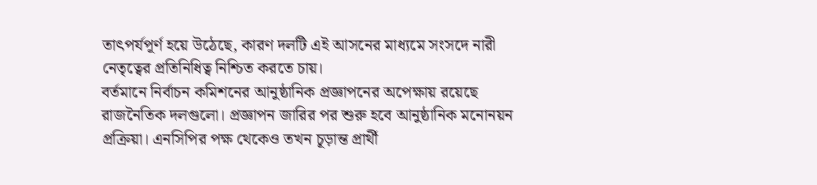তাৎপর্যপূর্ণ হয়ে উঠেছে, কারণ দলটি এই আসনের মাধ্যমে সংসদে নারী নেতৃত্বের প্রতিনিধিত্ব নিশ্চিত করতে চায়।
বর্তমানে নির্বাচন কমিশনের আনুষ্ঠানিক প্রজ্ঞাপনের অপেক্ষায় রয়েছে রাজনৈতিক দলগুলো। প্রজ্ঞাপন জারির পর শুরু হবে আনুষ্ঠানিক মনোনয়ন প্রক্রিয়া। এনসিপির পক্ষ থেকেও তখন চূড়ান্ত প্রার্থী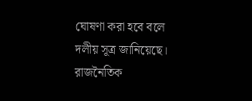ঘোষণা করা হবে বলে দলীয় সূত্র জানিয়েছে। রাজনৈতিক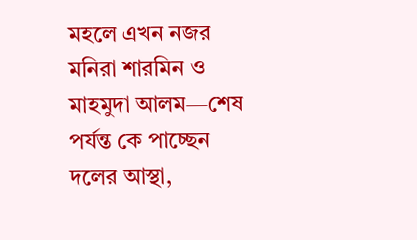মহলে এখন নজর মনিরা শারমিন ও মাহমুদা আলম—শেষ পর্যন্ত কে পাচ্ছেন দলের আস্থা,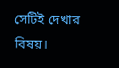সেটিই দেখার বিষয়।